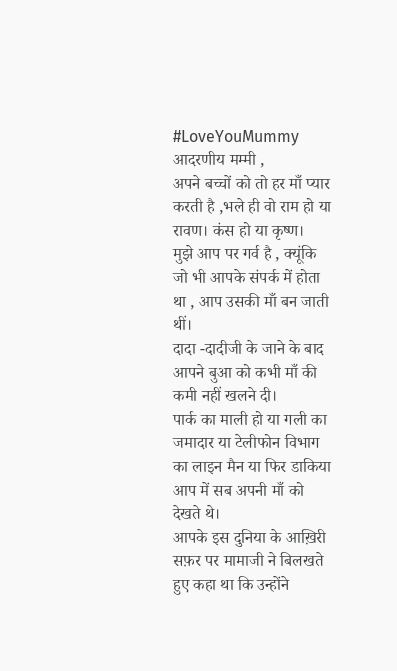#LoveYouMummy
आदरणीय मम्मी ,
अपने बच्चों को तो हर माँ प्यार करती है ,भले ही वो राम हो या रावण। कंस हो या कृष्ण।
मुझे आप पर गर्व है , क्यूंकि जो भी आपके संपर्क में होता था , आप उसकी माँ बन जाती थीं।
दादा -दादीजी के जाने के बाद आपने बुआ को कभी माँ की कमी नहीं खलने दी।
पार्क का माली हो या गली का जमादार या टेलीफोन विभाग का लाइन मैन या फिर डाकिया आप में सब अपनी माँ को देखते थे।
आपके इस दुनिया के आख़िरी सफ़र पर मामाजी ने बिलखते हुए कहा था कि उन्होंने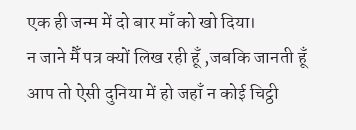एक ही जन्म में दो बार माँ को खो दिया।
न जाने मैँ पत्र क्यों लिख रही हूँ ,जबकि जानती हूँ आप तो ऐसी दुनिया में हो जहाँ न कोई चिट्ठी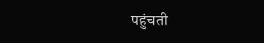पहुंचती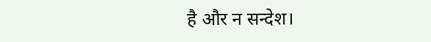है और न सन्देश।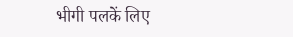भीगी पलकें लिए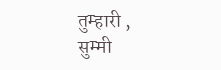तुम्हारी ,
सुम्मी